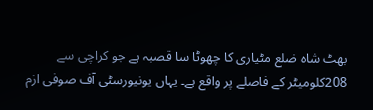بھٹ شاہ ضلع مٹیاری کا چھوٹا سا قصبہ ہے جو کراچی سے 208کلومیٹر کے فاصلے پر واقع ہے۔ یہاں یونیورسٹی آف صوفی ازم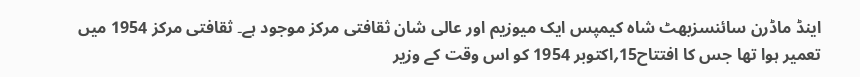اینڈ ماڈرن سائنسزبھٹ شاہ کیمپس ایک میوزیم اور عالی شان ثقافتی مرکز موجود ہے۔ ثقافتی مرکز 1954 میں تعمیر ہوا تھا جس کا افتتاح15؍اکتوبر 1954 کو اس وقت کے وزیر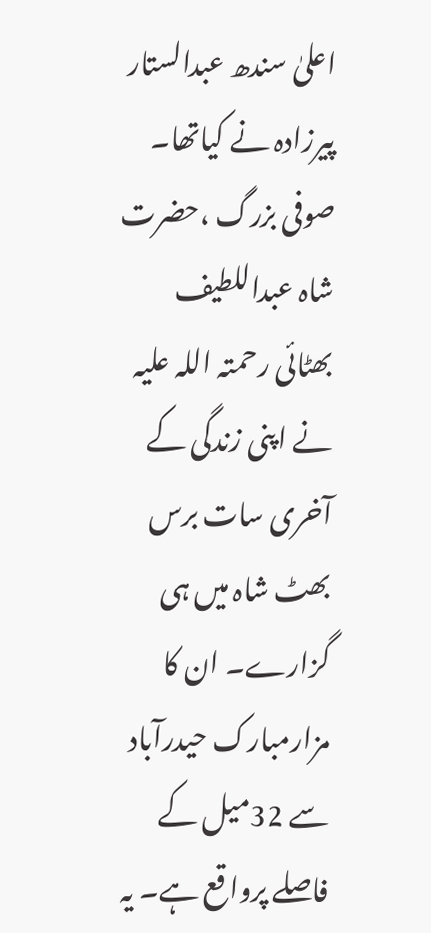اعلیٰ سندھ عبدالستار پیرزادہ نے کیاتھا۔ صوفی بزرگ ،حضرت شاہ عبداللطیف بھٹائی رحمتہ اللہ علیہ نے اپنی زندگی کے آخری سات برس بھٹ شاہ میں ہی گزارے۔ ان کا مزارمبارک حیدرآباد سے 32میل کے فاصلے پرواقع ہے۔ یہ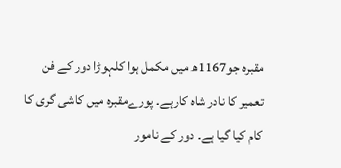مقبرہ جو1167ھ میں مکمل ہوا کلہوڑا دور کے فن تعمیر کا نادر شاہ کارہے۔ پورےمقبرہ میں کاشی گری کا کام کیا گیا ہے۔ دور کے نامور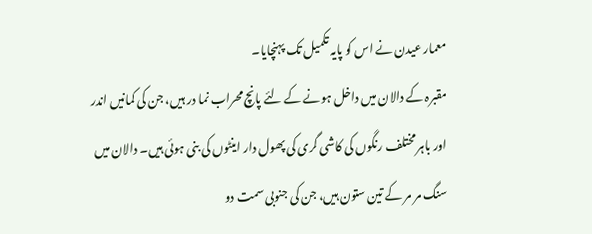معمار عیدن نے اس کو پایہ تکمیل تک پہنچایا۔
مقبرہ کے دالان میں داخل ہونے کے لئے پانچ محراب نما در ہیں، جن کی کمانیں اندر اور باہر مختلف رنگوں کی کاشی گری کی پھول دار اینٹوں کی بنی ہوئی ہیں۔ دالان میں سنگ مر مر کے تین ستون ہیں، جن کی جنوبی سمت دو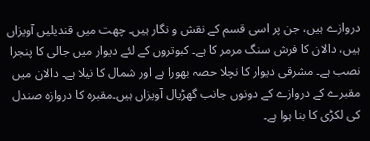دروازے ہیں، جن پر اسی قسم کے نقش و نگار ہیں۔ چھت میں قندیلیں آویزاں ہیں، دالان کا فرش سنگ مرمر کا ہے۔ کبوتروں کے لئے دیوار میں جالی کا پنجرا نصب ہے۔ مشرقی دیوار کا نچلا حصہ بھورا ہے اور شمال کا نیلا ہے۔ دالان میں مقبرے کے دروازے کے دونوں جانب گھڑیال آویزاں ہیں۔مقبرہ کا دروازہ صندل کی لکڑی کا بنا ہوا ہے۔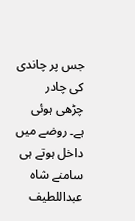جس پر چاندی کی چادر چڑھی ہوئی ہے۔ روضے میں داخل ہوتے ہی سامنے شاہ عبداللطیف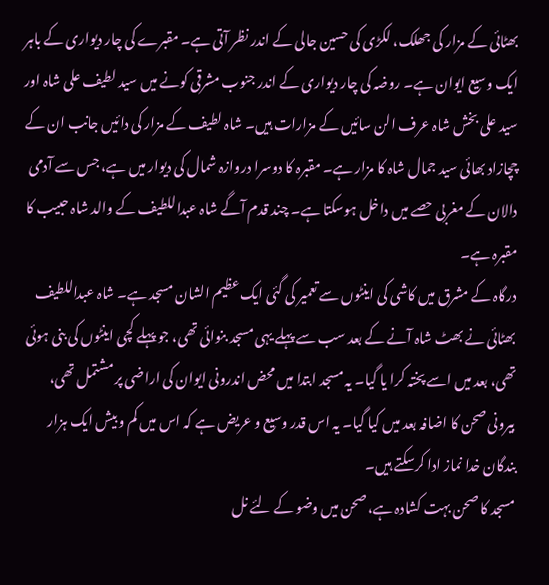بھٹائی کے مزار کی جھلک، لکڑی کی حسین جالی کے اندر نظر آتی ہے۔ مقبرے کی چار دیواری کے باہر ایک وسیع ایوان ہے۔ روضہ کی چار دیواری کے اندر جنوب مشرقی کونے میں سید لطیف علی شاہ اور سید علی بخش شاہ عرف الن سائیں کے مزارات ہیں۔ شاہ لطیف کے مزار کی دائیں جانب ان کے چچازاد بھائی سید جمال شاہ کا مزار ہے۔ مقبرہ کا دوسرا دروازہ شمال کی دیوار میں ہے، جس سے آدمی دالان کے مغربی حصے میں داخل ہوسکتا ہے۔ چند قدم آگے شاہ عبداللطیف کے والد شاہ حبیب کا مقبرہ ہے۔
درگاہ کے مشرق میں کاشی کی اینٹوں سے تعمیر کی گئی ایک عظیم الشان مسجد ہے۔ شاہ عبداللطیف بھٹائی نے بھٹ شاہ آنے کے بعد سب سے پہلے یہی مسجد بنوائی تھی، جو پہلے کچی اینٹوں کی بنی ہوئی تھی، بعد میں اسے پختہ کرا یا گیا۔ یہ مسجد ابتدا میں محض اندرونی ایوان کی اراضی پر مشتمل تھی، بیرونی صحن کا اضافہ بعد میں کیا گیا۔ یہ اس قدر وسیع و عریض ہے کہ اس میں کم و بیش ایک ہزار بندگان خدا نماز ادا کرسکتے ہیں۔
مسجد کا صحن بہت کشادہ ہے، صحن میں وضو کے لئے نل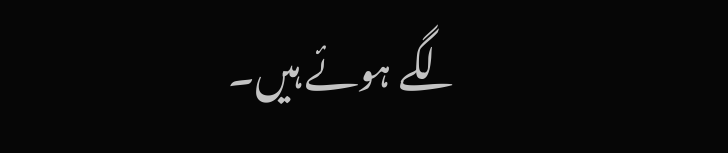لگے ہوئے ہیں۔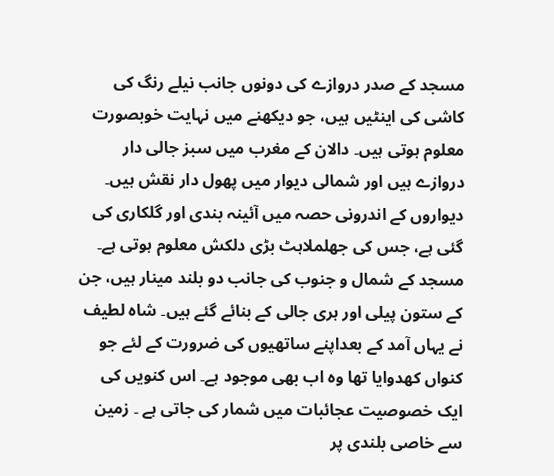مسجد کے صدر دروازے کی دونوں جانب نیلے رنگ کی کاشی کی اینٹیں ہیں، جو دیکھنے میں نہایت خوبصورت معلوم ہوتی ہیں۔ دالان کے مغرب میں سبز جالی دار دروازے ہیں اور شمالی دیوار میں پھول دار نقش ہیں۔ دیواروں کے اندرونی حصہ میں آئینہ بندی اور گلکاری کی گئی ہے، جس کی جھلملاہٹ بڑی دلکش معلوم ہوتی ہے۔
مسجد کے شمال و جنوب کی جانب دو بلند مینار ہیں، جن کے ستون پیلی اور ہری جالی کے بنائے گئے ہیں۔ شاہ لطیف نے یہاں آمد کے بعداپنے ساتھیوں کی ضرورت کے لئے جو کنواں کھدوایا تھا وہ اب بھی موجود ہے۔ اس کنویں کی ایک خصوصیت عجائبات میں شمار کی جاتی ہے ۔ زمین سے خاصی بلندی پر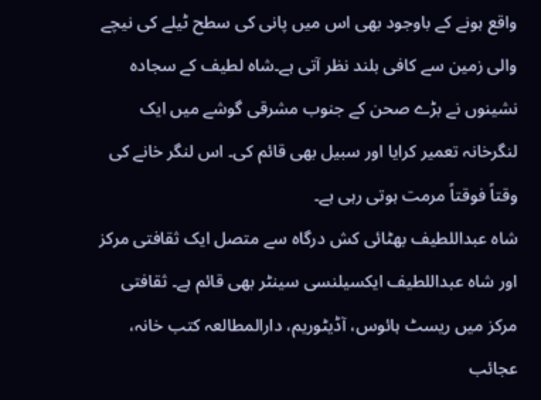واقع ہونے کے باوجود بھی اس میں پانی کی سطح ٹیلے کی نیچے والی زمین سے کافی بلند نظر آتی ہے۔شاہ لطیف کے سجادہ نشینوں نے بڑے صحن کے جنوب مشرقی گوشے میں ایک لنگرخانہ تعمیر کرایا اور سبیل بھی قائم کی۔ اس لنگر خانے کی وقتاً فوقتاً مرمت ہوتی رہی ہے۔
شاہ عبداللطیف بھٹائی کش درگاہ سے متصل ایک ثقافتی مرکز اور شاہ عبداللطیف ایکسیلنسی سینٹر بھی قائم ہے۔ ثقافتی مرکز میں ریسٹ ہائوس، آڈیٹوریم، دارالمطالعہ کتب خانہ، عجائب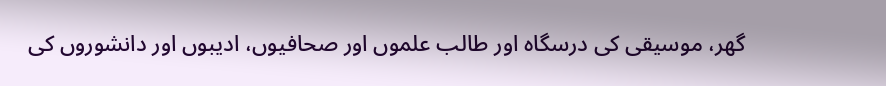گھر، موسیقی کی درسگاہ اور طالب علموں اور صحافیوں، ادیبوں اور دانشوروں کی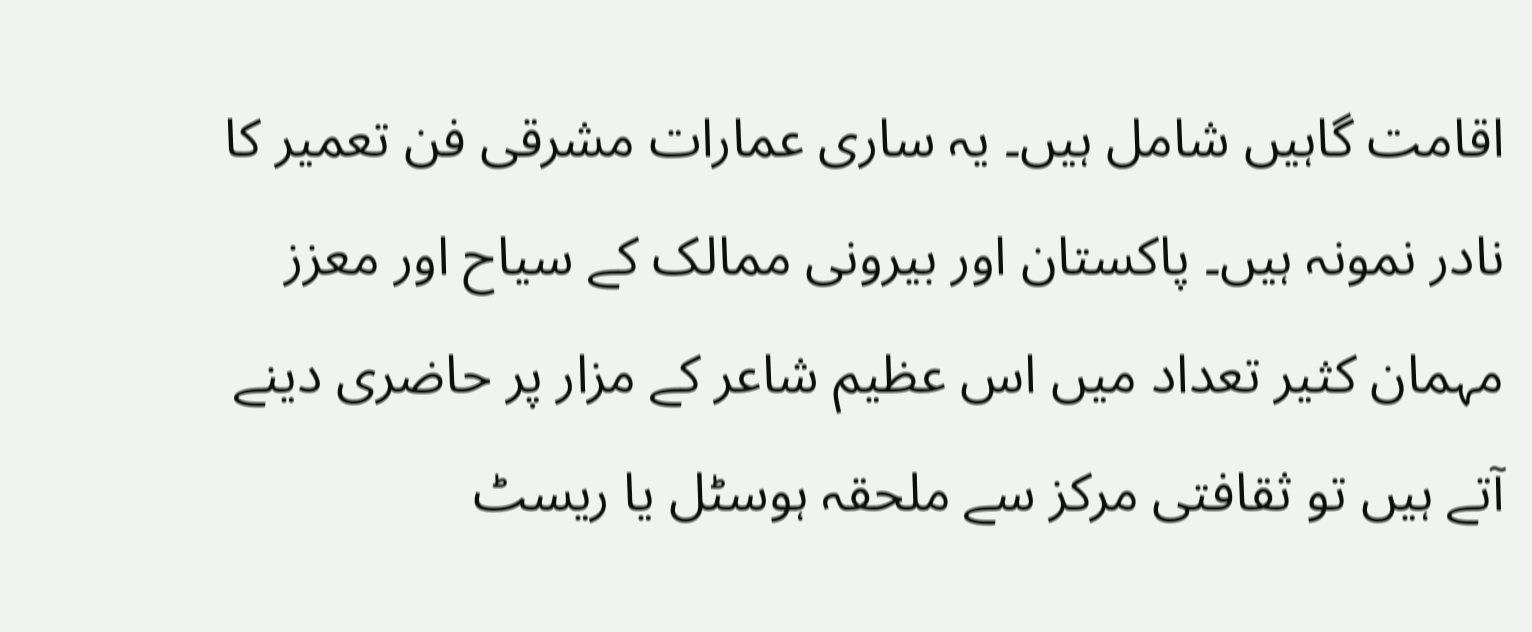اقامت گاہیں شامل ہیں۔ یہ ساری عمارات مشرقی فن تعمیر کا نادر نمونہ ہیں۔ پاکستان اور بیرونی ممالک کے سیاح اور معزز مہمان کثیر تعداد میں اس عظیم شاعر کے مزار پر حاضری دینے آتے ہیں تو ثقافتی مرکز سے ملحقہ ہوسٹل یا ریسٹ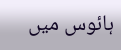ہائوس میں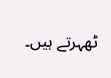ٹھہرتے ہیں۔